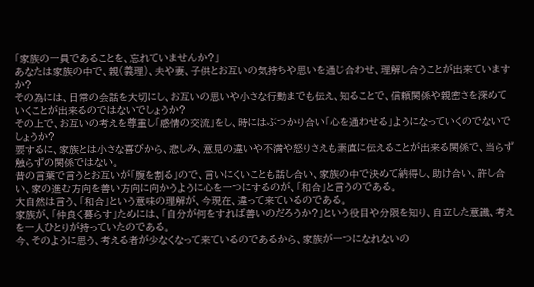「家族の一員であることを、忘れていませんか?」
あなたは家族の中で、親(義理)、夫や妻、子供とお互いの気持ちや思いを通じ合わせ、理解し合うことが出来ていますか?
その為には、日常の会話を大切にし、お互いの思いや小さな行動までも伝え、知ることで、信頼関係や親密さを深めていくことが出来るのではないでしょうか?
その上で、お互いの考えを尊重し「感情の交流」をし、時にはぶつかり合い「心を通わせる」ようになっていくのでないでしょうか?
要するに、家族とは小さな喜びから、悲しみ、意見の違いや不満や怒りさえも素直に伝えることが出来る関係で、当らず触らずの関係ではない。
昔の言葉で言うとお互いが「腹を割る」ので、言いにくいことも話し合い、家族の中で決めて納得し、助け合い、許し合い、家の進む方向を善い方向に向かうように心を一つにするのが、「和合」と言うのである。
大自然は言う、「和合」という意味の理解が、今現在、違って来ているのである。
家族が、「仲良く暮らす」ためには、「自分が何をすれば善いのだろうか?」という役目や分限を知り、自立した意識、考えを一人ひとりが持っていたのである。
今、そのように思う、考える者が少なくなって来ているのであるから、家族が一つになれないの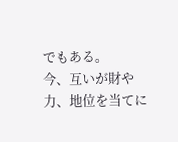でもある。
今、互いが財や力、地位を当てに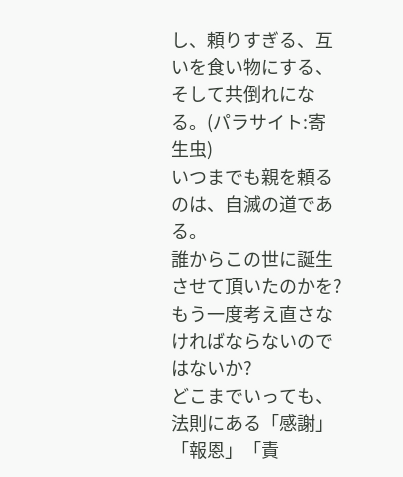し、頼りすぎる、互いを食い物にする、そして共倒れになる。(パラサイト:寄生虫)
いつまでも親を頼るのは、自滅の道である。
誰からこの世に誕生させて頂いたのかを?もう一度考え直さなければならないのではないか?
どこまでいっても、法則にある「感謝」「報恩」「責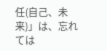任(自己、未来)」は、忘れては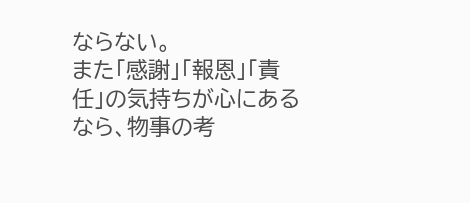ならない。
また「感謝」「報恩」「責任」の気持ちが心にあるなら、物事の考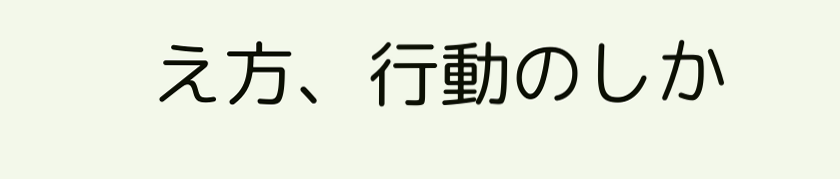え方、行動のしか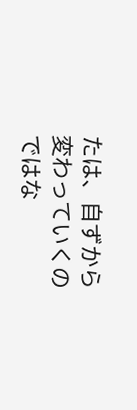たは、自ずから変わっていくのではな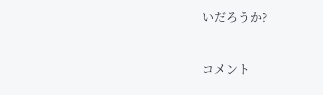いだろうか?


コメント